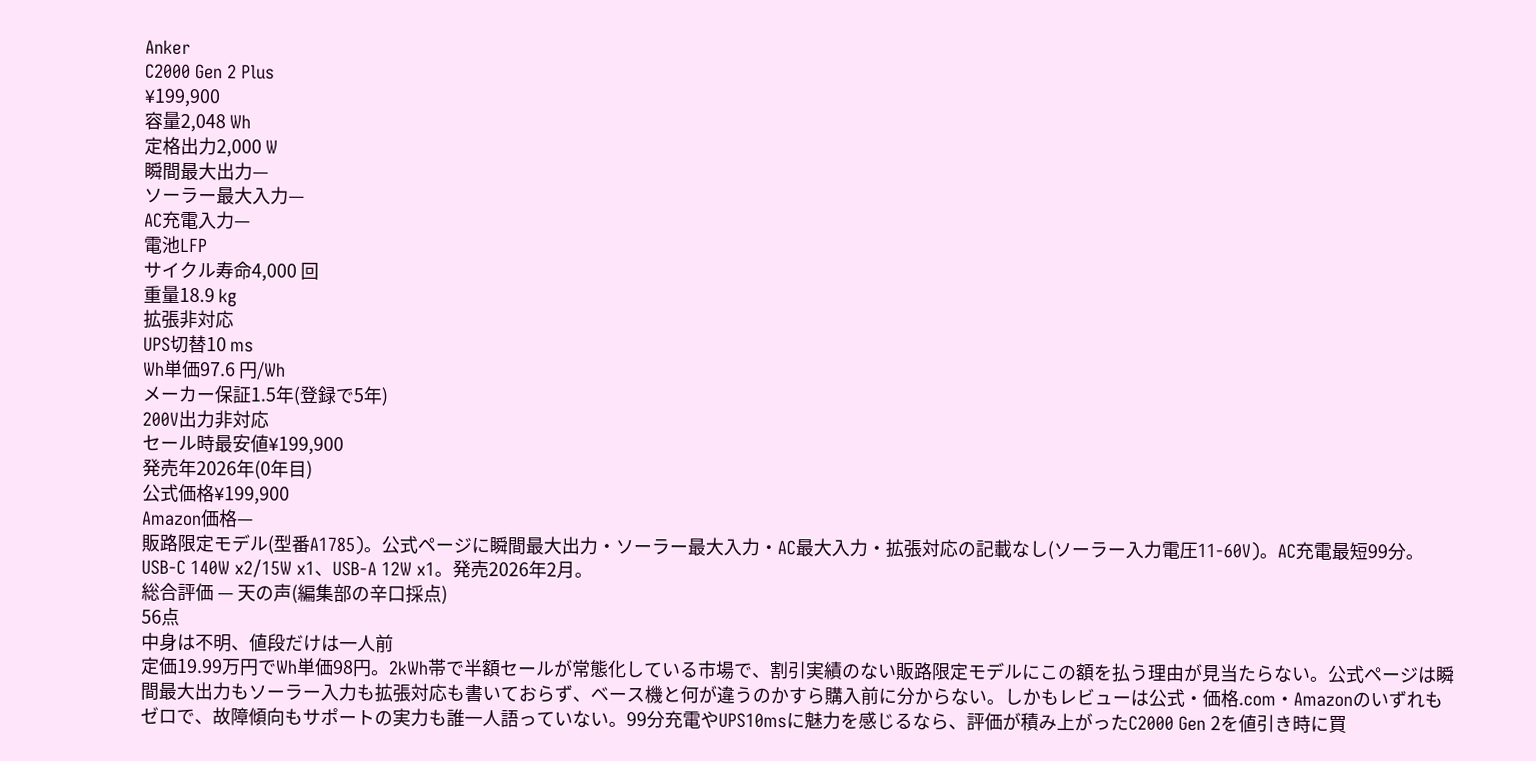Anker
C2000 Gen 2 Plus
¥199,900
容量2,048 Wh
定格出力2,000 W
瞬間最大出力—
ソーラー最大入力—
AC充電入力—
電池LFP
サイクル寿命4,000 回
重量18.9 kg
拡張非対応
UPS切替10 ms
Wh単価97.6 円/Wh
メーカー保証1.5年(登録で5年)
200V出力非対応
セール時最安値¥199,900
発売年2026年(0年目)
公式価格¥199,900
Amazon価格—
販路限定モデル(型番A1785)。公式ページに瞬間最大出力・ソーラー最大入力・AC最大入力・拡張対応の記載なし(ソーラー入力電圧11-60V)。AC充電最短99分。USB-C 140W x2/15W x1、USB-A 12W x1。発売2026年2月。
総合評価 — 天の声(編集部の辛口採点)
56点
中身は不明、値段だけは一人前
定価19.99万円でWh単価98円。2kWh帯で半額セールが常態化している市場で、割引実績のない販路限定モデルにこの額を払う理由が見当たらない。公式ページは瞬間最大出力もソーラー入力も拡張対応も書いておらず、ベース機と何が違うのかすら購入前に分からない。しかもレビューは公式・価格.com・Amazonのいずれもゼロで、故障傾向もサポートの実力も誰一人語っていない。99分充電やUPS10msに魅力を感じるなら、評価が積み上がったC2000 Gen 2を値引き時に買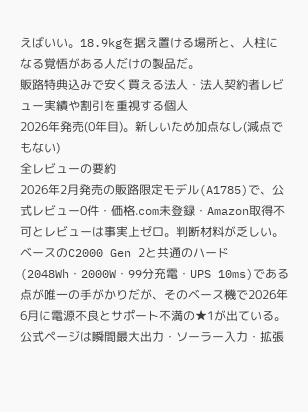えばいい。18.9kgを据え置ける場所と、人柱になる覚悟がある人だけの製品だ。
販路特典込みで安く買える法人・法人契約者レビュー実績や割引を重視する個人
2026年発売(0年目)。新しいため加点なし(減点でもない)
全レビューの要約
2026年2月発売の販路限定モデル(A1785)で、公式レビュー0件・価格.com未登録・Amazon取得不可とレビューは事実上ゼロ。判断材料が乏しい。ベースのC2000 Gen 2と共通のハード(2048Wh・2000W・99分充電・UPS 10ms)である点が唯一の手がかりだが、そのベース機で2026年6月に電源不良とサポート不満の★1が出ている。公式ページは瞬間最大出力・ソーラー入力・拡張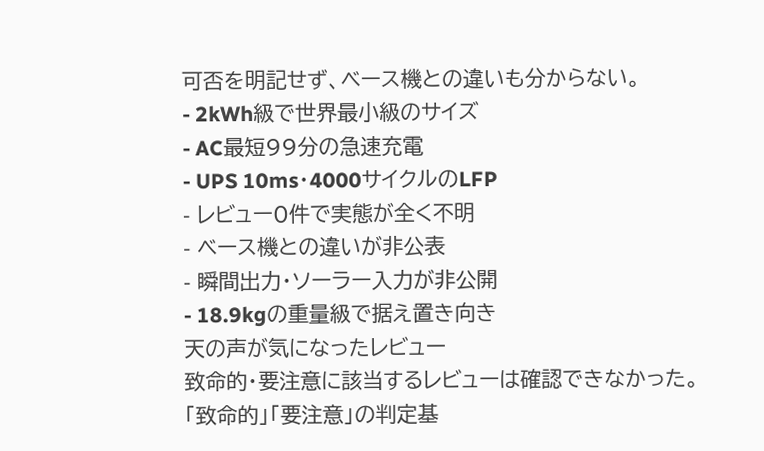可否を明記せず、ベース機との違いも分からない。
- 2kWh級で世界最小級のサイズ
- AC最短99分の急速充電
- UPS 10ms・4000サイクルのLFP
- レビュー0件で実態が全く不明
- ベース機との違いが非公表
- 瞬間出力・ソーラー入力が非公開
- 18.9kgの重量級で据え置き向き
天の声が気になったレビュー
致命的・要注意に該当するレビューは確認できなかった。
「致命的」「要注意」の判定基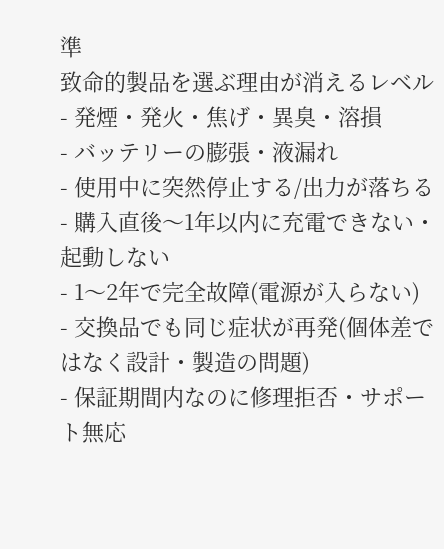準
致命的製品を選ぶ理由が消えるレベル
- 発煙・発火・焦げ・異臭・溶損
- バッテリーの膨張・液漏れ
- 使用中に突然停止する/出力が落ちる
- 購入直後〜1年以内に充電できない・起動しない
- 1〜2年で完全故障(電源が入らない)
- 交換品でも同じ症状が再発(個体差ではなく設計・製造の問題)
- 保証期間内なのに修理拒否・サポート無応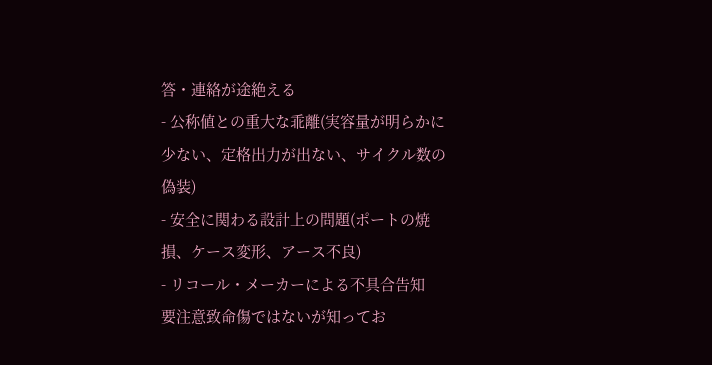答・連絡が途絶える
- 公称値との重大な乖離(実容量が明らかに少ない、定格出力が出ない、サイクル数の偽装)
- 安全に関わる設計上の問題(ポートの焼損、ケース変形、アース不良)
- リコール・メーカーによる不具合告知
要注意致命傷ではないが知ってお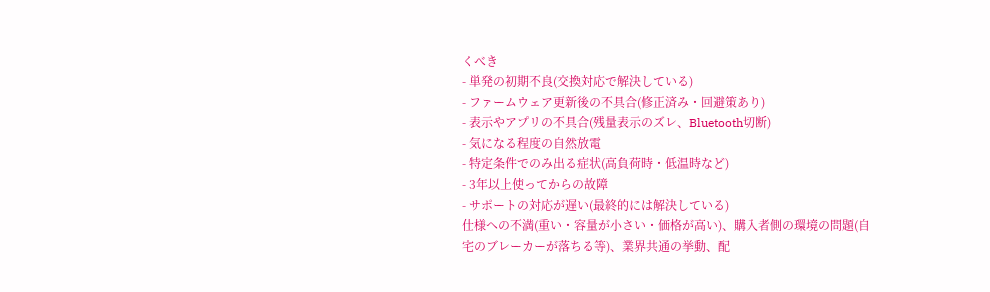くべき
- 単発の初期不良(交換対応で解決している)
- ファームウェア更新後の不具合(修正済み・回避策あり)
- 表示やアプリの不具合(残量表示のズレ、Bluetooth切断)
- 気になる程度の自然放電
- 特定条件でのみ出る症状(高負荷時・低温時など)
- 3年以上使ってからの故障
- サポートの対応が遅い(最終的には解決している)
仕様への不満(重い・容量が小さい・価格が高い)、購入者側の環境の問題(自宅のブレーカーが落ちる等)、業界共通の挙動、配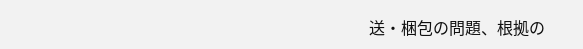送・梱包の問題、根拠の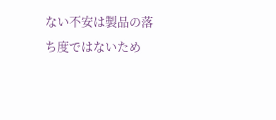ない不安は製品の落ち度ではないため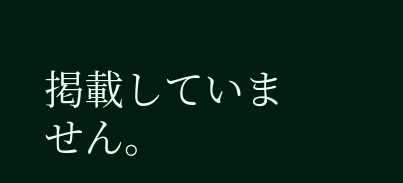掲載していません。